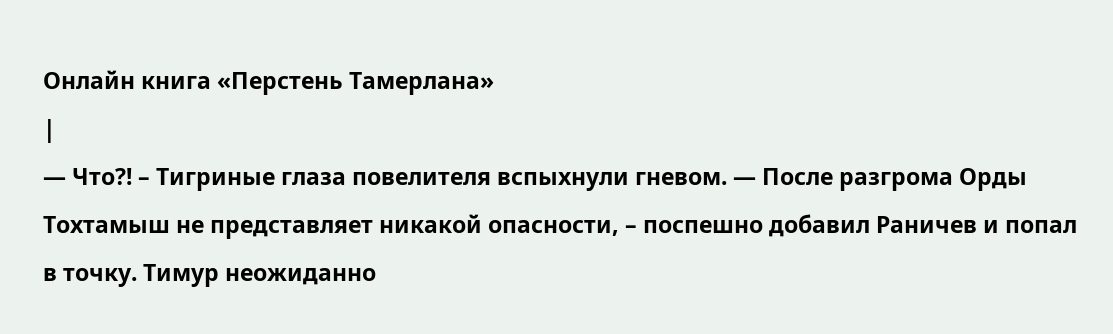Онлайн книга «Перстень Тамерлана»
|
— Что?! – Тигриные глаза повелителя вспыхнули гневом. — После разгрома Орды Тохтамыш не представляет никакой опасности, – поспешно добавил Раничев и попал в точку. Тимур неожиданно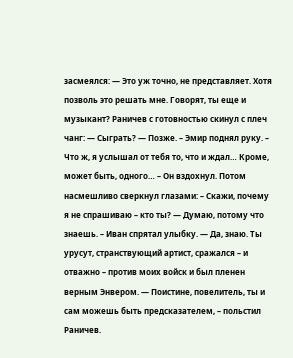засмеялся: — Это уж точно, не представляет. Хотя позволь это решать мне. Говорят, ты еще и музыкант? Раничев с готовностью скинул с плеч чанг: — Сыграть? — Позже. – Эмир поднял руку. – Что ж, я услышал от тебя то, что и ждал… Кроме, может быть, одного… – Он вздохнул. Потом насмешливо сверкнул глазами: – Скажи, почему я не спрашиваю – кто ты? — Думаю, потому что знаешь. – Иван спрятал улыбку. — Да, знаю. Ты урусут, странствующий артист, сражался – и отважно – против моих войск и был пленен верным Энвером. — Поистине, повелитель, ты и сам можешь быть предсказателем, – польстил Раничев.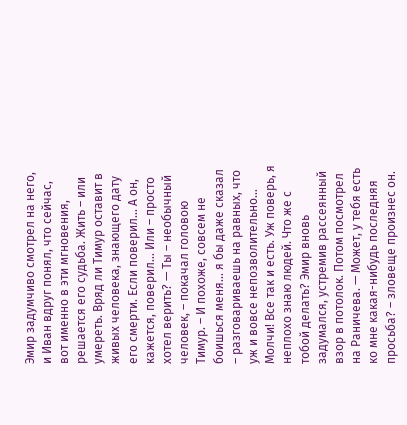Эмир задумчиво смотрел на него, и Иван вдруг понял, что сейчас, вот именно в эти мгновения, решается его судьба. Жить – или умереть. Вряд ли Тимур оставит в живых человека, знающего дату его смерти. Если поверил… А он, кажется, поверил… Или – просто хотел верить? — Ты – необычный человек, – покачал головою Тимур. – И похоже, совсем не боишься меня… я бы даже сказал – разговариваешь на равных, что уж и вовсе непозволительно… Молчи! Все так и есть. Уж поверь, я неплохо знаю людей. Что же с тобой делать? Эмир вновь задумался, устремив рассеянный взор в потолок. Потом посмотрел на Раничева. — Может, у тебя есть ко мне какая-нибудь последняя просьба? – зловеще произнес он.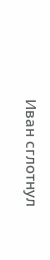Иван сглотнул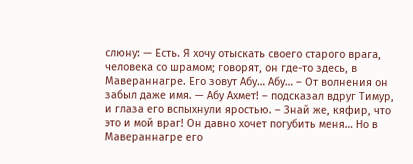слюну: — Есть. Я хочу отыскать своего старого врага, человека со шрамом; говорят, он где-то здесь, в Мавераннагре. Его зовут Абу… Абу… – От волнения он забыл даже имя. — Абу Ахмет! – подсказал вдруг Тимур, и глаза его вспыхнули яростью. – Знай же, кяфир, что это и мой враг! Он давно хочет погубить меня… Но в Мавераннагре его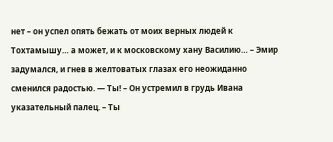нет – он успел опять бежать от моих верных людей к Тохтамышу… а может, и к московскому хану Василию… – Эмир задумался, и гнев в желтоватых глазах его неожиданно сменился радостью. — Ты! – Он устремил в грудь Ивана указательный палец. – Ты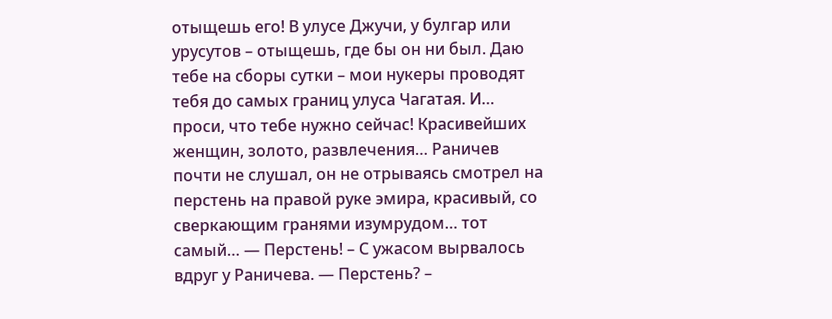отыщешь его! В улусе Джучи, у булгар или урусутов – отыщешь, где бы он ни был. Даю тебе на сборы сутки – мои нукеры проводят тебя до самых границ улуса Чагатая. И… проси, что тебе нужно сейчас! Красивейших женщин, золото, развлечения… Раничев почти не слушал, он не отрываясь смотрел на перстень на правой руке эмира, красивый, со сверкающим гранями изумрудом… тот самый… — Перстень! – С ужасом вырвалось вдруг у Раничева. — Перстень? –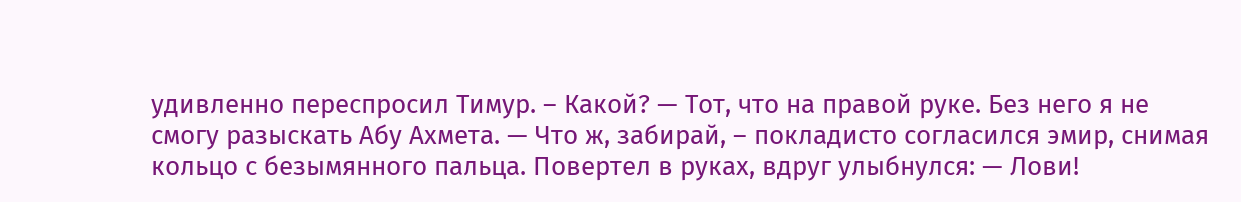удивленно переспросил Тимур. – Какой? — Тот, что на правой руке. Без него я не смогу разыскать Абу Ахмета. — Что ж, забирай, – покладисто согласился эмир, снимая кольцо с безымянного пальца. Повертел в руках, вдруг улыбнулся: — Лови!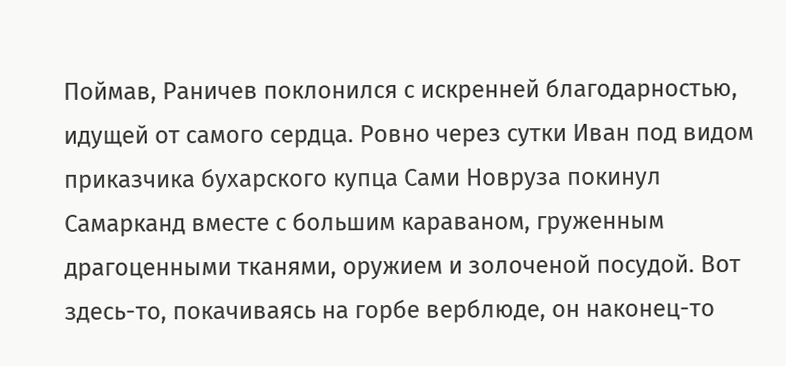Поймав, Раничев поклонился с искренней благодарностью, идущей от самого сердца. Ровно через сутки Иван под видом приказчика бухарского купца Сами Новруза покинул Самарканд вместе с большим караваном, груженным драгоценными тканями, оружием и золоченой посудой. Вот здесь-то, покачиваясь на горбе верблюде, он наконец-то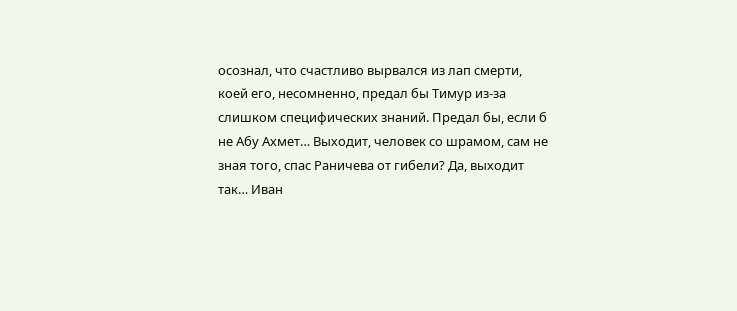осознал, что счастливо вырвался из лап смерти, коей его, несомненно, предал бы Тимур из-за слишком специфических знаний. Предал бы, если б не Абу Ахмет… Выходит, человек со шрамом, сам не зная того, спас Раничева от гибели? Да, выходит так… Иван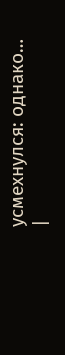усмехнулся: однако… |